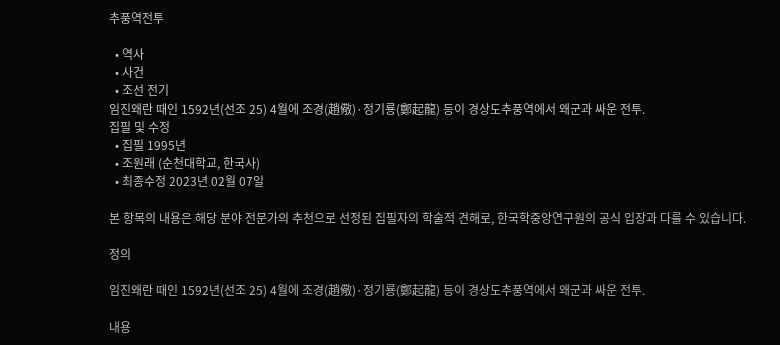추풍역전투

  • 역사
  • 사건
  • 조선 전기
임진왜란 때인 1592년(선조 25) 4월에 조경(趙儆)·정기룡(鄭起龍) 등이 경상도추풍역에서 왜군과 싸운 전투.
집필 및 수정
  • 집필 1995년
  • 조원래 (순천대학교, 한국사)
  • 최종수정 2023년 02월 07일

본 항목의 내용은 해당 분야 전문가의 추천으로 선정된 집필자의 학술적 견해로, 한국학중앙연구원의 공식 입장과 다를 수 있습니다.

정의

임진왜란 때인 1592년(선조 25) 4월에 조경(趙儆)·정기룡(鄭起龍) 등이 경상도추풍역에서 왜군과 싸운 전투.

내용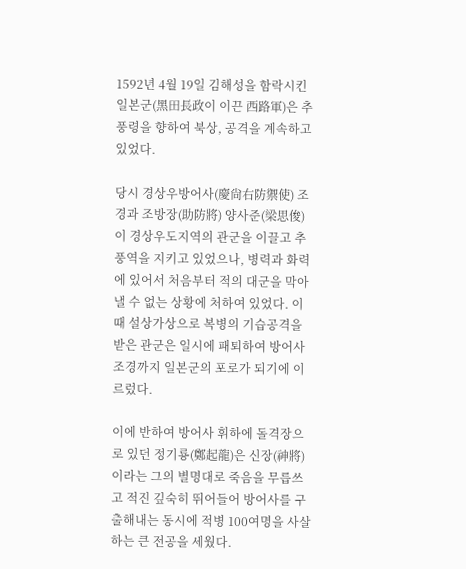1592년 4월 19일 김해성을 함락시킨 일본군(黑田長政이 이끈 西路軍)은 추풍령을 향하여 북상, 공격을 계속하고 있었다.

당시 경상우방어사(慶尙右防禦使) 조경과 조방장(助防將) 양사준(梁思俊)이 경상우도지역의 관군을 이끌고 추풍역을 지키고 있었으나, 병력과 화력에 있어서 처음부터 적의 대군을 막아낼 수 없는 상황에 처하여 있었다. 이 때 설상가상으로 복병의 기습공격을 받은 관군은 일시에 패퇴하여 방어사 조경까지 일본군의 포로가 되기에 이르렀다.

이에 반하여 방어사 휘하에 돌격장으로 있던 정기룡(鄭起龍)은 신장(神將)이라는 그의 별명대로 죽음을 무릅쓰고 적진 깊숙히 뛰어들어 방어사를 구출해내는 동시에 적병 100여명을 사살하는 큰 전공을 세웠다.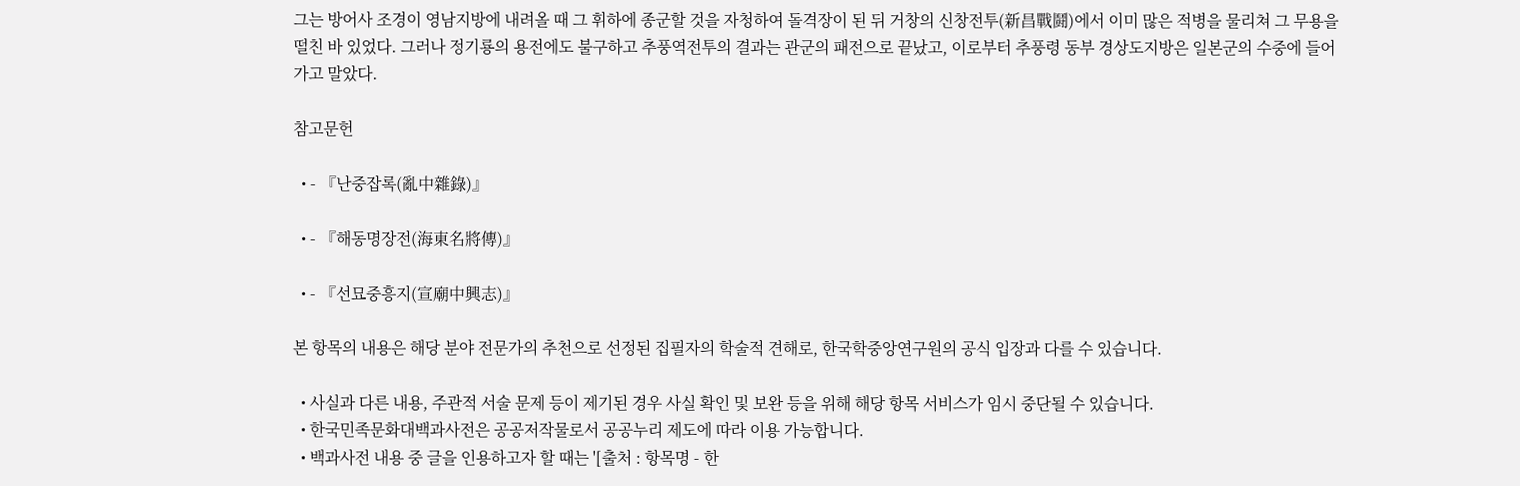그는 방어사 조경이 영남지방에 내려올 때 그 휘하에 종군할 것을 자청하여 돌격장이 된 뒤 거창의 신창전투(新昌戰鬪)에서 이미 많은 적병을 물리쳐 그 무용을 떨친 바 있었다. 그러나 정기룡의 용전에도 불구하고 추풍역전투의 결과는 관군의 패전으로 끝났고, 이로부터 추풍령 동부 경상도지방은 일본군의 수중에 들어가고 말았다.

참고문헌

  • - 『난중잡록(亂中雜錄)』

  • - 『해동명장전(海東名將傳)』

  • - 『선묘중흥지(宣廟中興志)』

본 항목의 내용은 해당 분야 전문가의 추천으로 선정된 집필자의 학술적 견해로, 한국학중앙연구원의 공식 입장과 다를 수 있습니다.

  • 사실과 다른 내용, 주관적 서술 문제 등이 제기된 경우 사실 확인 및 보완 등을 위해 해당 항목 서비스가 임시 중단될 수 있습니다.
  • 한국민족문화대백과사전은 공공저작물로서 공공누리 제도에 따라 이용 가능합니다.
  • 백과사전 내용 중 글을 인용하고자 할 때는 '[출처 : 항목명 - 한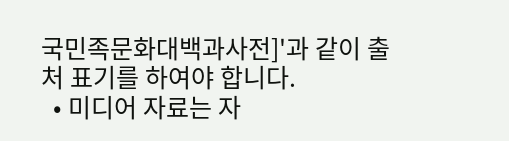국민족문화대백과사전]'과 같이 출처 표기를 하여야 합니다.
  • 미디어 자료는 자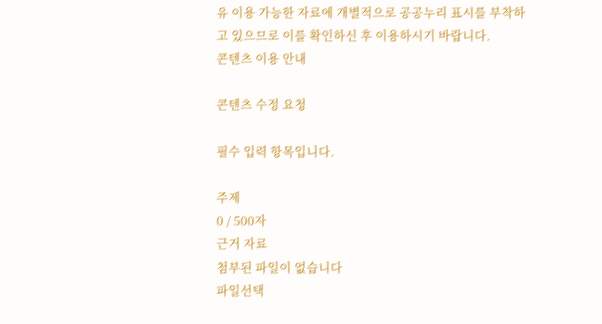유 이용 가능한 자료에 개별적으로 공공누리 표시를 부착하고 있으므로 이를 확인하신 후 이용하시기 바랍니다.
콘텐츠 이용 안내

콘텐츠 수정 요청

필수 입력 항목입니다.

주제
0 / 500자
근거 자료
첨부된 파일이 없습니다
파일선택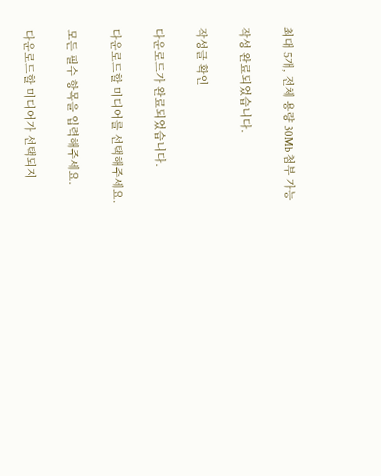최대 5개, 전체 용량 30Mb 첨부 가능

작성 완료되었습니다.

작성글 확인

다운로드가 완료되었습니다.

다운로드할 미디어를 선택해주세요.

모든 필수 항목을 입력해주세요.

다운로드할 미디어가 선택되지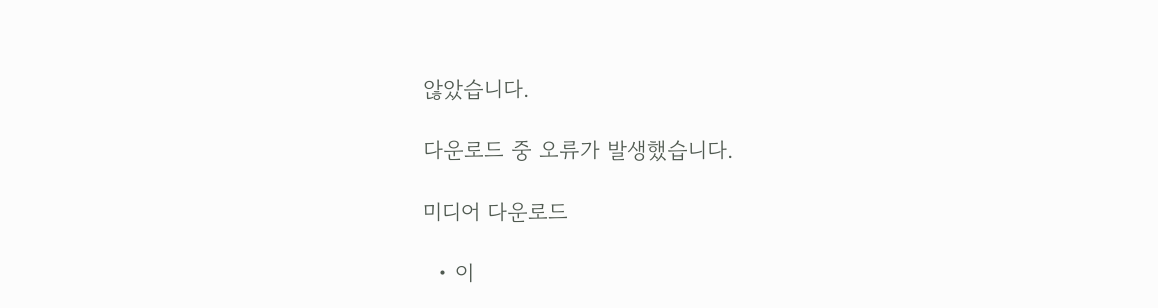않았습니다.

다운로드 중 오류가 발생했습니다.

미디어 다운로드

  • 이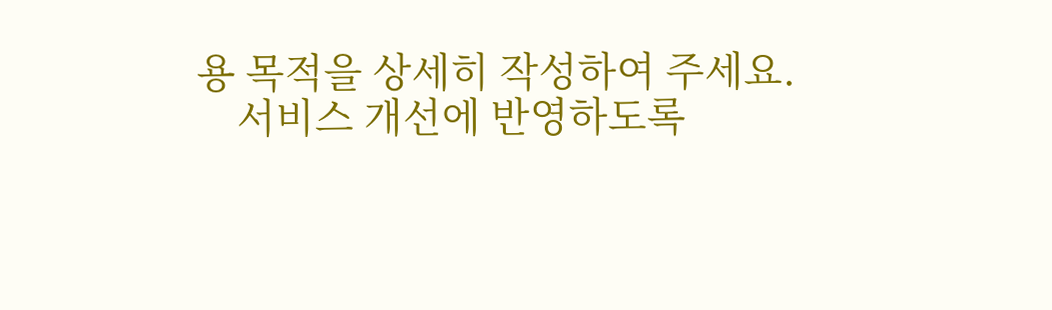용 목적을 상세히 작성하여 주세요.
    서비스 개선에 반영하도록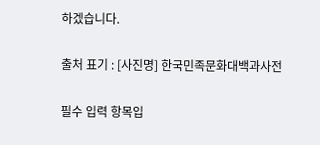하겠습니다.

출처 표기 : [사진명] 한국민족문화대백과사전

필수 입력 항목입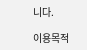니다.

이용목적